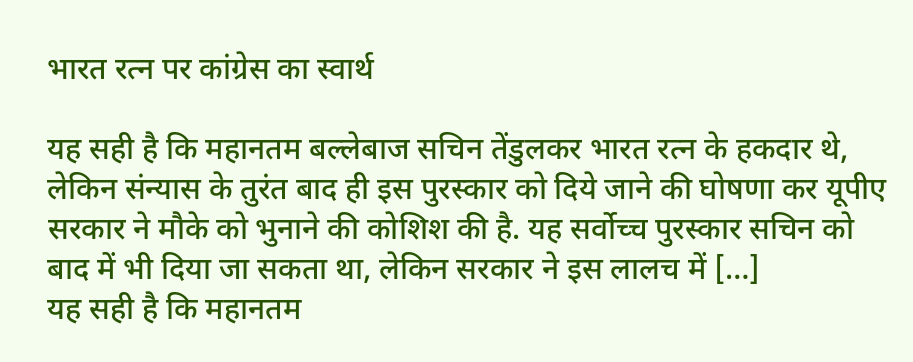भारत रत्न पर कांग्रेस का स्वार्थ

यह सही है कि महानतम बल्लेबाज सचिन तेंडुलकर भारत रत्न के हकदार थे, लेकिन संन्यास के तुरंत बाद ही इस पुरस्कार को दिये जाने की घोषणा कर यूपीए सरकार ने मौके को भुनाने की कोशिश की है. यह सर्वोच्च पुरस्कार सचिन को बाद में भी दिया जा सकता था, लेकिन सरकार ने इस लालच में […]
यह सही है कि महानतम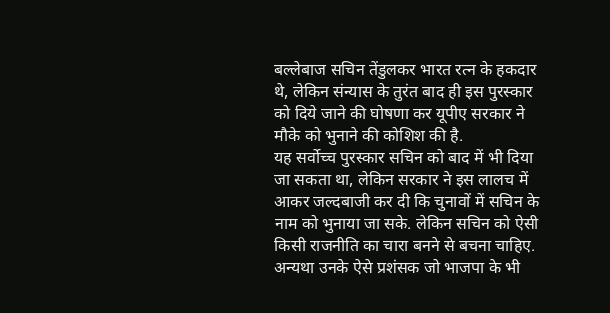बल्लेबाज सचिन तेंडुलकर भारत रत्न के हकदार थे, लेकिन संन्यास के तुरंत बाद ही इस पुरस्कार को दिये जाने की घोषणा कर यूपीए सरकार ने मौके को भुनाने की कोशिश की है.
यह सर्वोच्च पुरस्कार सचिन को बाद में भी दिया जा सकता था, लेकिन सरकार ने इस लालच में आकर जल्दबाजी कर दी कि चुनावों में सचिन के नाम को भुनाया जा सके. लेकिन सचिन को ऐसी किसी राजनीति का चारा बनने से बचना चाहिए. अन्यथा उनके ऐसे प्रशंसक जो भाजपा के भी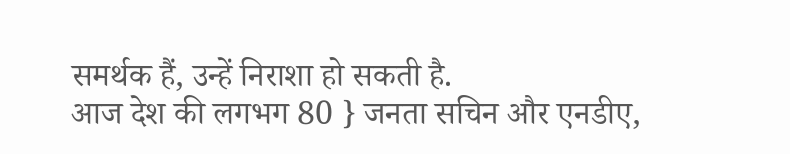समर्थक हैं, उन्हें निराशा हो सकती है.
आज देश की लगभग 80 } जनता सचिन और एनडीए,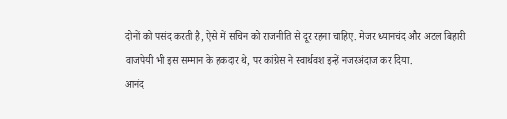दोनों को पसंद करती है, ऐसे में सचिन को राजनीति से दूर रहना चाहिए. मेजर ध्यानचंद और अटल बिहारी वाजपेयी भी इस सम्मान के हकदार थे, पर कांग्रेस ने स्वार्थवश इन्हें नजरअंदाज कर दिया.
आनंद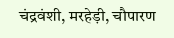चंद्रवंशी, मरहेड़ी, चौपारण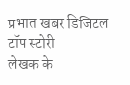प्रभात खबर डिजिटल टॉप स्टोरी
लेखक के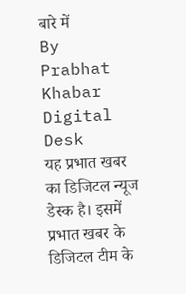बारे में
By Prabhat Khabar Digital Desk
यह प्रभात खबर का डिजिटल न्यूज डेस्क है। इसमें प्रभात खबर के डिजिटल टीम के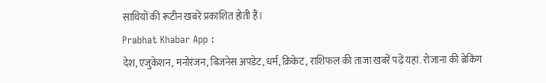साथियों की रूटीन खबरें प्रकाशित होती हैं।
Prabhat Khabar App :
देश, एजुकेशन, मनोरंजन, बिजनेस अपडेट, धर्म, क्रिकेट, राशिफल की ताजा खबरें पढ़ें यहां. रोजाना की ब्रेकिंग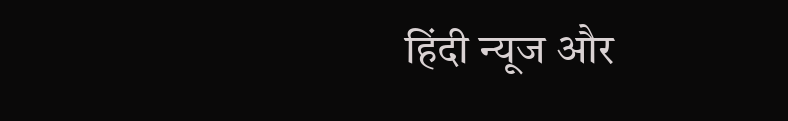हिंदी न्यूज और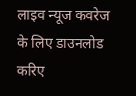लाइव न्यूज कवरेज के लिए डाउनलोड करिए